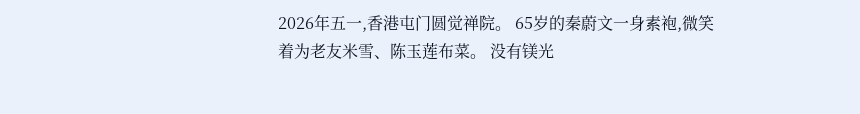2026年五一,香港屯门圆觉禅院。 65岁的秦蔚文一身素袍,微笑着为老友米雪、陈玉莲布菜。 没有镁光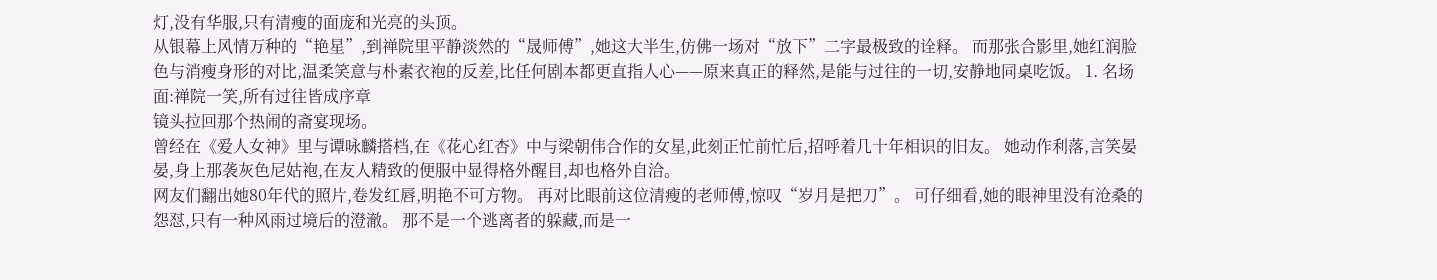灯,没有华服,只有清瘦的面庞和光亮的头顶。
从银幕上风情万种的“艳星”,到禅院里平静淡然的“晟师傅”,她这大半生,仿佛一场对“放下”二字最极致的诠释。 而那张合影里,她红润脸色与消瘦身形的对比,温柔笑意与朴素衣袍的反差,比任何剧本都更直指人心——原来真正的释然,是能与过往的一切,安静地同桌吃饭。 1. 名场面:禅院一笑,所有过往皆成序章
镜头拉回那个热闹的斋宴现场。
曾经在《爱人女神》里与谭咏麟搭档,在《花心红杏》中与梁朝伟合作的女星,此刻正忙前忙后,招呼着几十年相识的旧友。 她动作利落,言笑晏晏,身上那袭灰色尼姑袍,在友人精致的便服中显得格外醒目,却也格外自洽。
网友们翻出她80年代的照片,卷发红唇,明艳不可方物。 再对比眼前这位清瘦的老师傅,惊叹“岁月是把刀”。 可仔细看,她的眼神里没有沧桑的怨怼,只有一种风雨过境后的澄澈。 那不是一个逃离者的躲藏,而是一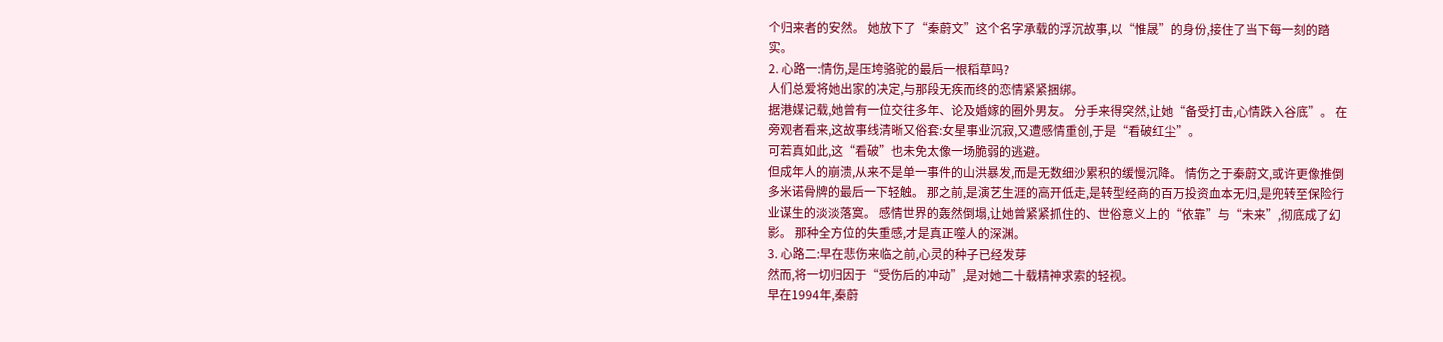个归来者的安然。 她放下了“秦蔚文”这个名字承载的浮沉故事,以“惟晟”的身份,接住了当下每一刻的踏实。
2. 心路一:情伤,是压垮骆驼的最后一根稻草吗?
人们总爱将她出家的决定,与那段无疾而终的恋情紧紧捆绑。
据港媒记载,她曾有一位交往多年、论及婚嫁的圈外男友。 分手来得突然,让她“备受打击,心情跌入谷底”。 在旁观者看来,这故事线清晰又俗套:女星事业沉寂,又遭感情重创,于是“看破红尘”。
可若真如此,这“看破”也未免太像一场脆弱的逃避。
但成年人的崩溃,从来不是单一事件的山洪暴发,而是无数细沙累积的缓慢沉降。 情伤之于秦蔚文,或许更像推倒多米诺骨牌的最后一下轻触。 那之前,是演艺生涯的高开低走,是转型经商的百万投资血本无归,是兜转至保险行业谋生的淡淡落寞。 感情世界的轰然倒塌,让她曾紧紧抓住的、世俗意义上的“依靠”与“未来”,彻底成了幻影。 那种全方位的失重感,才是真正噬人的深渊。
3. 心路二:早在悲伤来临之前,心灵的种子已经发芽
然而,将一切归因于“受伤后的冲动”,是对她二十载精神求索的轻视。
早在1994年,秦蔚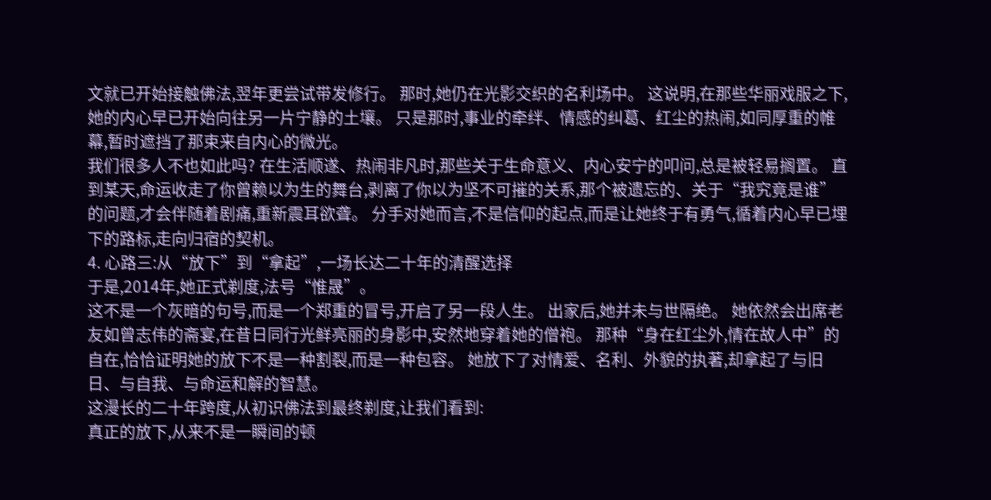文就已开始接触佛法,翌年更尝试带发修行。 那时,她仍在光影交织的名利场中。 这说明,在那些华丽戏服之下,她的内心早已开始向往另一片宁静的土壤。 只是那时,事业的牵绊、情感的纠葛、红尘的热闹,如同厚重的帷幕,暂时遮挡了那束来自内心的微光。
我们很多人不也如此吗? 在生活顺遂、热闹非凡时,那些关于生命意义、内心安宁的叩问,总是被轻易搁置。 直到某天,命运收走了你曾赖以为生的舞台,剥离了你以为坚不可摧的关系,那个被遗忘的、关于“我究竟是谁”的问题,才会伴随着剧痛,重新震耳欲聋。 分手对她而言,不是信仰的起点,而是让她终于有勇气,循着内心早已埋下的路标,走向归宿的契机。
4. 心路三:从“放下”到“拿起”,一场长达二十年的清醒选择
于是,2014年,她正式剃度,法号“惟晟”。
这不是一个灰暗的句号,而是一个郑重的冒号,开启了另一段人生。 出家后,她并未与世隔绝。 她依然会出席老友如曾志伟的斋宴,在昔日同行光鲜亮丽的身影中,安然地穿着她的僧袍。 那种“身在红尘外,情在故人中”的自在,恰恰证明她的放下不是一种割裂,而是一种包容。 她放下了对情爱、名利、外貌的执著,却拿起了与旧日、与自我、与命运和解的智慧。
这漫长的二十年跨度,从初识佛法到最终剃度,让我们看到:
真正的放下,从来不是一瞬间的顿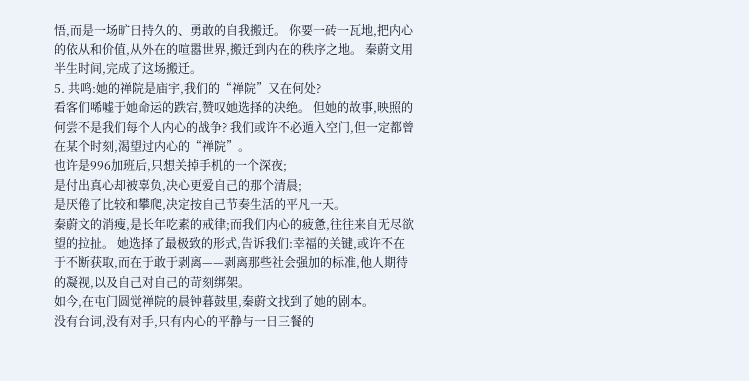悟,而是一场旷日持久的、勇敢的自我搬迁。 你要一砖一瓦地,把内心的依从和价值,从外在的喧嚣世界,搬迁到内在的秩序之地。 秦蔚文用半生时间,完成了这场搬迁。
5. 共鸣:她的禅院是庙宇,我们的“禅院”又在何处?
看客们唏嘘于她命运的跌宕,赞叹她选择的决绝。 但她的故事,映照的何尝不是我们每个人内心的战争? 我们或许不必遁入空门,但一定都曾在某个时刻,渴望过内心的“禅院”。
也许是996加班后,只想关掉手机的一个深夜;
是付出真心却被辜负,决心更爱自己的那个清晨;
是厌倦了比较和攀爬,决定按自己节奏生活的平凡一天。
秦蔚文的消瘦,是长年吃素的戒律;而我们内心的疲惫,往往来自无尽欲望的拉扯。 她选择了最极致的形式,告诉我们:幸福的关键,或许不在于不断获取,而在于敢于剥离——剥离那些社会强加的标准,他人期待的凝视,以及自己对自己的苛刻绑架。
如今,在屯门圆觉禅院的晨钟暮鼓里,秦蔚文找到了她的剧本。
没有台词,没有对手,只有内心的平静与一日三餐的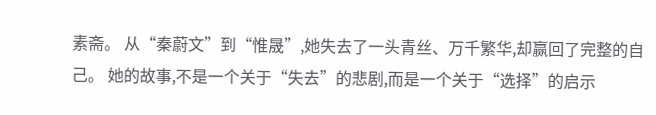素斋。 从“秦蔚文”到“惟晟”,她失去了一头青丝、万千繁华,却赢回了完整的自己。 她的故事,不是一个关于“失去”的悲剧,而是一个关于“选择”的启示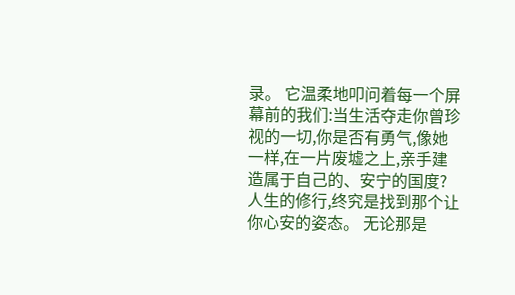录。 它温柔地叩问着每一个屏幕前的我们:当生活夺走你曾珍视的一切,你是否有勇气,像她一样,在一片废墟之上,亲手建造属于自己的、安宁的国度?
人生的修行,终究是找到那个让你心安的姿态。 无论那是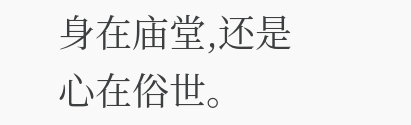身在庙堂,还是心在俗世。